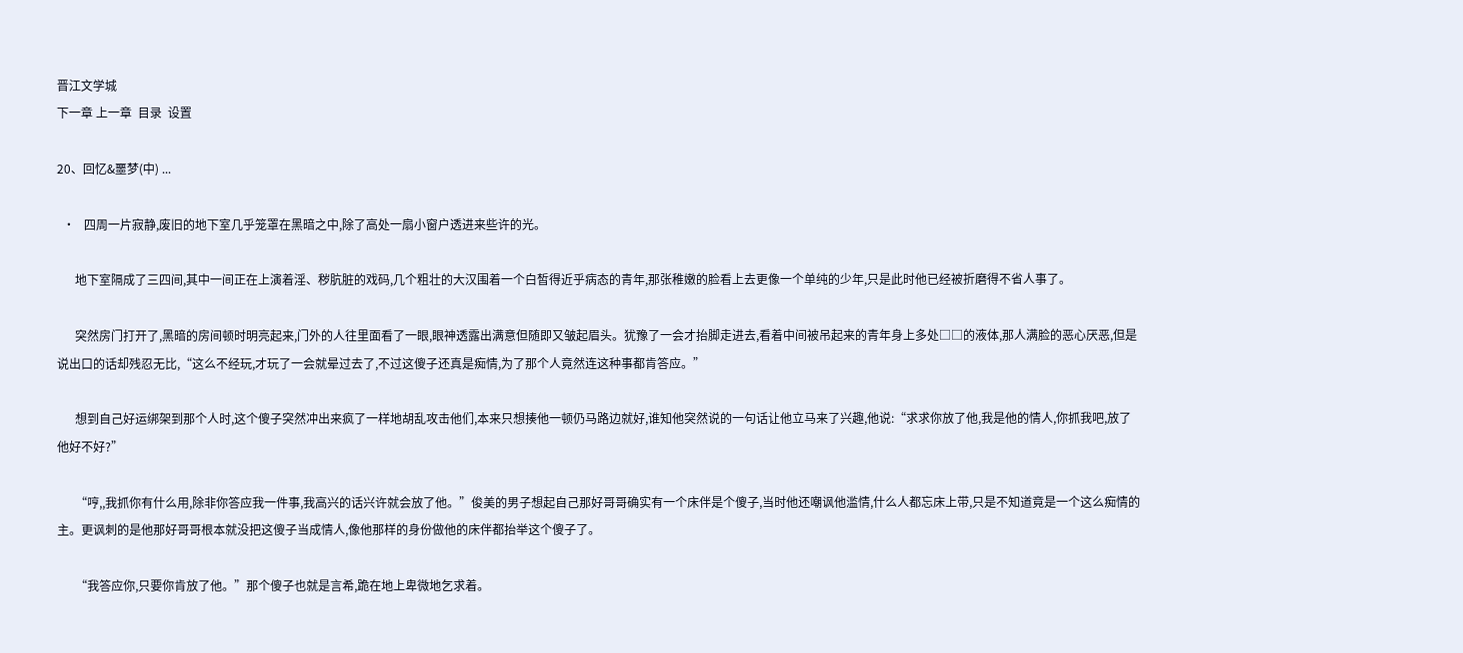晋江文学城
下一章 上一章  目录  设置

20、回忆&噩梦(中) ...

  •   四周一片寂静,废旧的地下室几乎笼罩在黑暗之中,除了高处一扇小窗户透进来些许的光。

      地下室隔成了三四间,其中一间正在上演着淫、秽肮脏的戏码,几个粗壮的大汉围着一个白皙得近乎病态的青年,那张稚嫩的脸看上去更像一个单纯的少年,只是此时他已经被折磨得不省人事了。

      突然房门打开了,黑暗的房间顿时明亮起来,门外的人往里面看了一眼,眼神透露出满意但随即又皱起眉头。犹豫了一会才抬脚走进去,看着中间被吊起来的青年身上多处□□的液体,那人满脸的恶心厌恶,但是说出口的话却残忍无比,“这么不经玩,才玩了一会就晕过去了,不过这傻子还真是痴情,为了那个人竟然连这种事都肯答应。”

      想到自己好运绑架到那个人时,这个傻子突然冲出来疯了一样地胡乱攻击他们,本来只想揍他一顿仍马路边就好,谁知他突然说的一句话让他立马来了兴趣,他说:“求求你放了他,我是他的情人,你抓我吧,放了他好不好?”

      “哼,,我抓你有什么用,除非你答应我一件事,我高兴的话兴许就会放了他。”俊美的男子想起自己那好哥哥确实有一个床伴是个傻子,当时他还嘲讽他滥情,什么人都忘床上带,只是不知道竟是一个这么痴情的主。更讽刺的是他那好哥哥根本就没把这傻子当成情人,像他那样的身份做他的床伴都抬举这个傻子了。

      “我答应你,只要你肯放了他。”那个傻子也就是言希,跪在地上卑微地乞求着。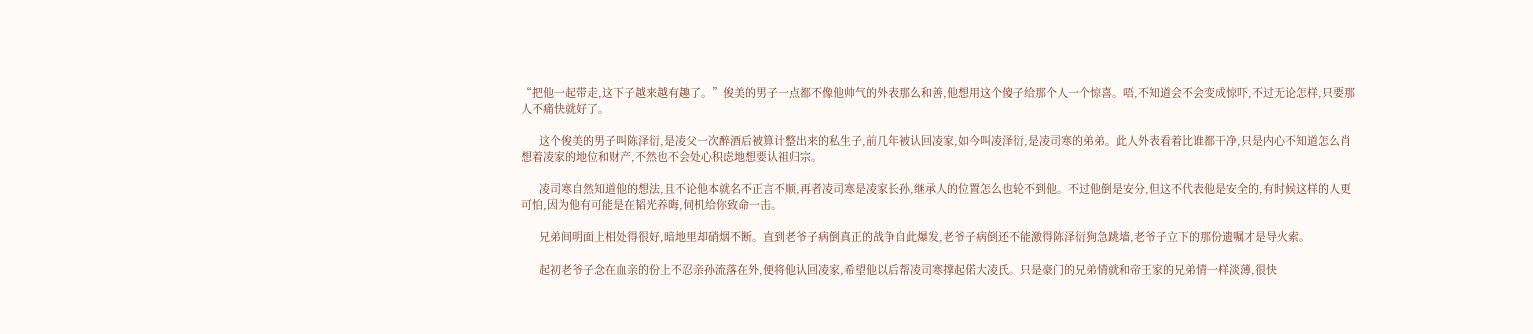“把他一起带走,这下子越来越有趣了。”俊美的男子一点都不像他帅气的外表那么和善,他想用这个傻子给那个人一个惊喜。唔,不知道会不会变成惊吓,不过无论怎样,只要那人不痛快就好了。

      这个俊美的男子叫陈泽衍,是凌父一次醉酒后被算计整出来的私生子,前几年被认回凌家,如今叫凌泽衍,是凌司寒的弟弟。此人外表看着比谁都干净,只是内心不知道怎么肖想着凌家的地位和财产,不然也不会处心积虑地想要认祖归宗。

      凌司寒自然知道他的想法,且不论他本就名不正言不顺,再者凌司寒是凌家长孙,继承人的位置怎么也轮不到他。不过他倒是安分,但这不代表他是安全的,有时候这样的人更可怕,因为他有可能是在韬光养晦,伺机给你致命一击。

      兄弟间明面上相处得很好,暗地里却硝烟不断。直到老爷子病倒真正的战争自此爆发,老爷子病倒还不能激得陈泽衍狗急跳墙,老爷子立下的那份遗嘱才是导火索。

      起初老爷子念在血亲的份上不忍亲孙流落在外,便将他认回凌家,希望他以后帮凌司寒撑起偌大凌氏。只是豪门的兄弟情就和帝王家的兄弟情一样淡薄,很快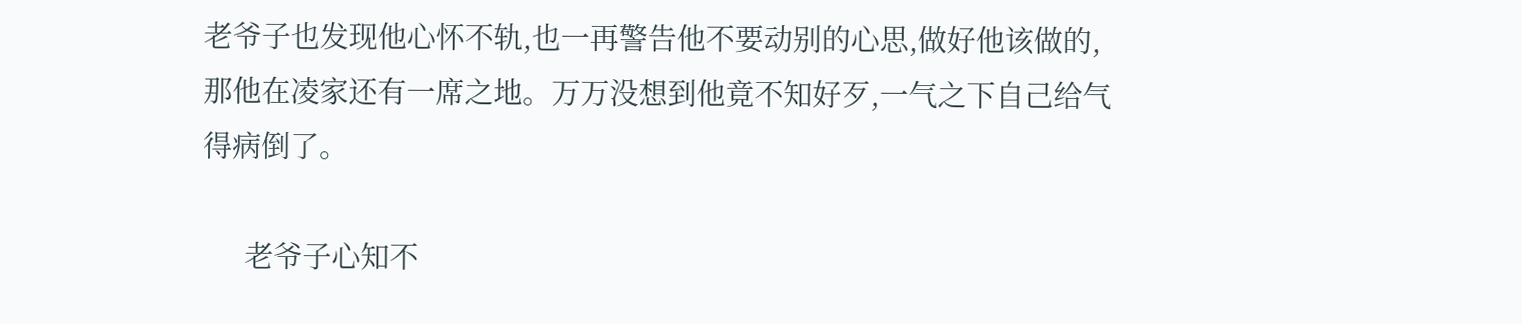老爷子也发现他心怀不轨,也一再警告他不要动别的心思,做好他该做的,那他在凌家还有一席之地。万万没想到他竟不知好歹,一气之下自己给气得病倒了。

      老爷子心知不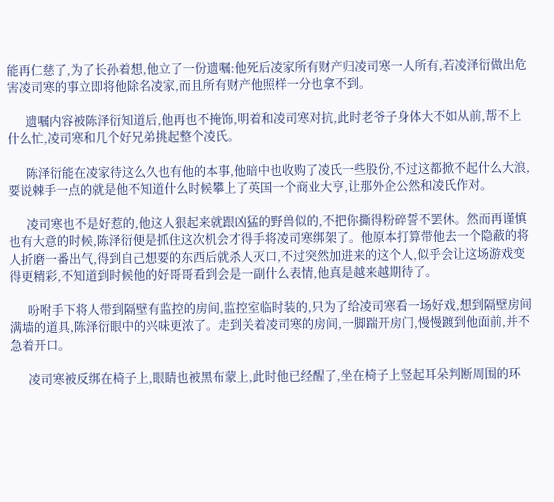能再仁慈了,为了长孙着想,他立了一份遗嘱:他死后凌家所有财产归凌司寒一人所有,若凌泽衍做出危害凌司寒的事立即将他除名凌家,而且所有财产他照样一分也拿不到。

      遗嘱内容被陈泽衍知道后,他再也不掩饰,明着和凌司寒对抗,此时老爷子身体大不如从前,帮不上什么忙,凌司寒和几个好兄弟挑起整个凌氏。

      陈泽衍能在凌家待这么久也有他的本事,他暗中也收购了凌氏一些股份,不过这都掀不起什么大浪,要说棘手一点的就是他不知道什么时候攀上了英国一个商业大亨,让那外企公然和凌氏作对。

      凌司寒也不是好惹的,他这人狠起来就跟凶猛的野兽似的,不把你撕得粉碎誓不罢休。然而再谨慎也有大意的时候,陈泽衍便是抓住这次机会才得手将凌司寒绑架了。他原本打算带他去一个隐蔽的将人折磨一番出气,得到自己想要的东西后就杀人灭口,不过突然加进来的这个人,似乎会让这场游戏变得更精彩,不知道到时候他的好哥哥看到会是一副什么表情,他真是越来越期待了。

      吩咐手下将人带到隔壁有监控的房间,监控室临时装的,只为了给凌司寒看一场好戏,想到隔壁房间满墙的道具,陈泽衍眼中的兴味更浓了。走到关着凌司寒的房间,一脚踹开房门,慢慢踱到他面前,并不急着开口。

      凌司寒被反绑在椅子上,眼睛也被黑布蒙上,此时他已经醒了,坐在椅子上竖起耳朵判断周围的环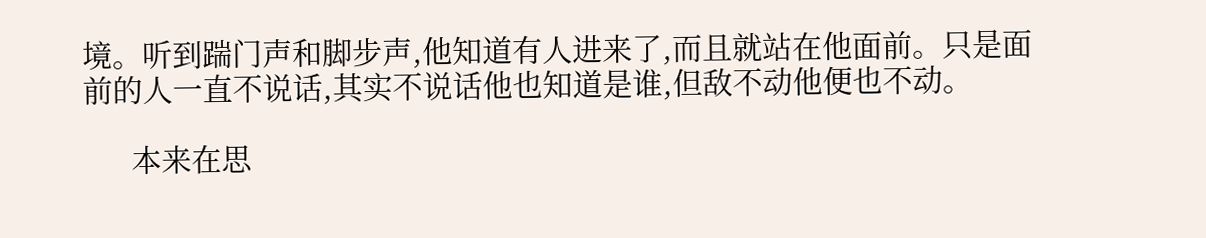境。听到踹门声和脚步声,他知道有人进来了,而且就站在他面前。只是面前的人一直不说话,其实不说话他也知道是谁,但敌不动他便也不动。

      本来在思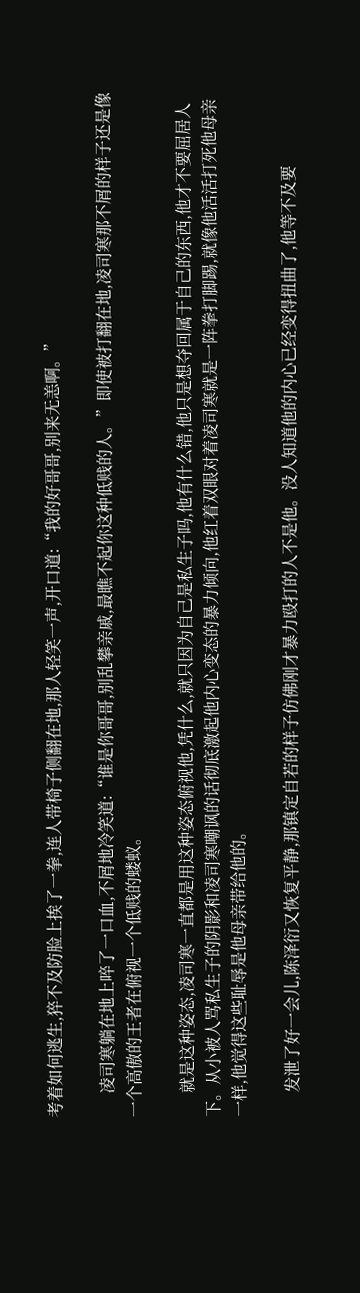考着如何逃生,猝不及防脸上挨了一拳,连人带椅子侧翻在地,那人轻笑一声,开口道:“我的好哥哥,别来无恙啊。”

      凌司寒躺在地上啐了一口血,不屑地冷笑道:“谁是你哥哥,别乱攀亲戚,最瞧不起你这种低贱的人。”即使被打翻在地,凌司寒那不屑的样子还是像一个高傲的王者在俯视一个低贱的蝼蚁。

      就是这种姿态,凌司寒一直都是用这种姿态俯视他,凭什么,就只因为自己是私生子吗,他有什么错,他只是想夺回属于自己的东西,他才不要屈居人下。从小被人骂私生子的阴影和凌司寒嘲讽的话彻底激起他内心变态的暴力倾向,他红着双眼对着凌司寒就是一阵拳打脚踢,就像他活活打死他母亲一样,他觉得这些耻辱是他母亲带给他的。

      发泄了好一会儿,陈泽衍又恢复平静,那镇定自若的样子仿佛刚才暴力殴打的人不是他。没人知道他的内心已经变得扭曲了,他等不及要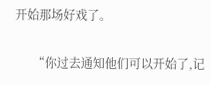开始那场好戏了。

      “你过去通知他们可以开始了,记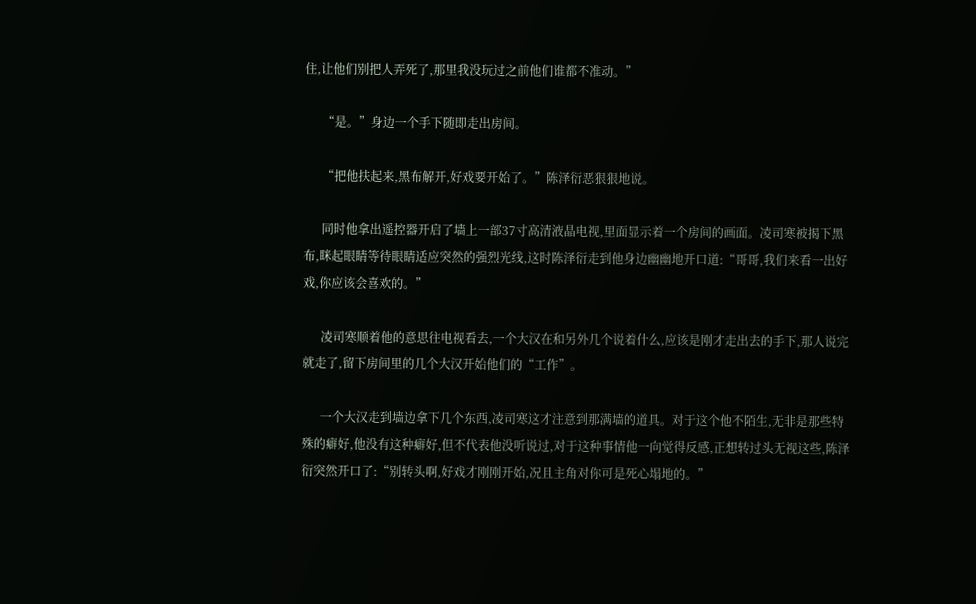住,让他们别把人弄死了,那里我没玩过之前他们谁都不准动。”

      “是。”身边一个手下随即走出房间。

      “把他扶起来,黑布解开,好戏要开始了。”陈泽衍恶狠狠地说。

      同时他拿出遥控器开启了墙上一部37寸高清液晶电视,里面显示着一个房间的画面。凌司寒被揭下黑布,眯起眼睛等待眼睛适应突然的强烈光线,这时陈泽衍走到他身边幽幽地开口道:“哥哥,我们来看一出好戏,你应该会喜欢的。”

      凌司寒顺着他的意思往电视看去,一个大汉在和另外几个说着什么,应该是刚才走出去的手下,那人说完就走了,留下房间里的几个大汉开始他们的“工作”。

      一个大汉走到墙边拿下几个东西,凌司寒这才注意到那满墙的道具。对于这个他不陌生,无非是那些特殊的癖好,他没有这种癖好,但不代表他没听说过,对于这种事情他一向觉得反感,正想转过头无视这些,陈泽衍突然开口了:“别转头啊,好戏才刚刚开始,况且主角对你可是死心塌地的。”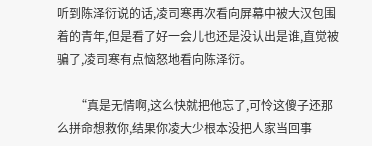听到陈泽衍说的话,凌司寒再次看向屏幕中被大汉包围着的青年,但是看了好一会儿也还是没认出是谁,直觉被骗了,凌司寒有点恼怒地看向陈泽衍。

      “真是无情啊,这么快就把他忘了,可怜这傻子还那么拼命想救你,结果你凌大少根本没把人家当回事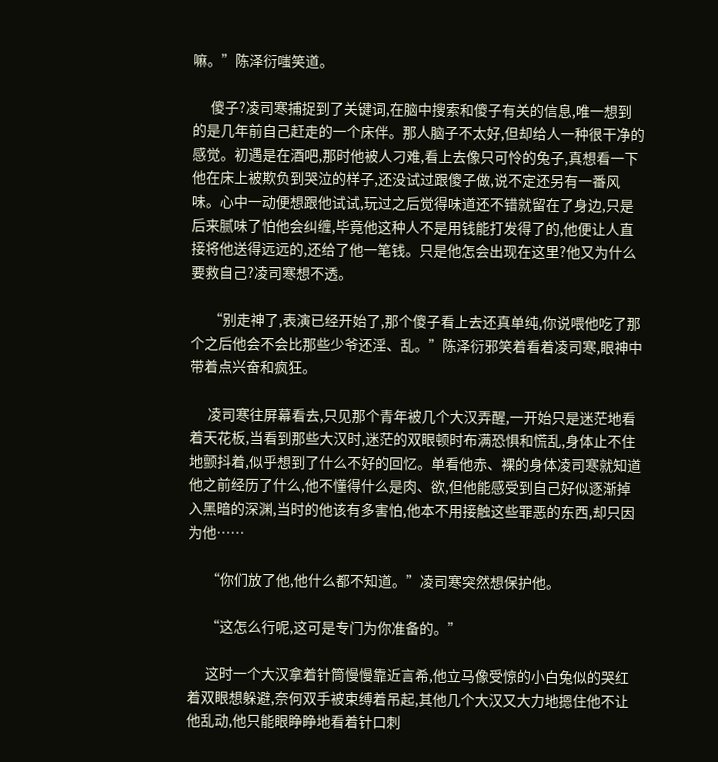嘛。”陈泽衍嗤笑道。

      傻子?凌司寒捕捉到了关键词,在脑中搜索和傻子有关的信息,唯一想到的是几年前自己赶走的一个床伴。那人脑子不太好,但却给人一种很干净的感觉。初遇是在酒吧,那时他被人刁难,看上去像只可怜的兔子,真想看一下他在床上被欺负到哭泣的样子,还没试过跟傻子做,说不定还另有一番风味。心中一动便想跟他试试,玩过之后觉得味道还不错就留在了身边,只是后来腻味了怕他会纠缠,毕竟他这种人不是用钱能打发得了的,他便让人直接将他送得远远的,还给了他一笔钱。只是他怎会出现在这里?他又为什么要救自己?凌司寒想不透。

      “别走神了,表演已经开始了,那个傻子看上去还真单纯,你说喂他吃了那个之后他会不会比那些少爷还淫、乱。”陈泽衍邪笑着看着凌司寒,眼神中带着点兴奋和疯狂。

      凌司寒往屏幕看去,只见那个青年被几个大汉弄醒,一开始只是迷茫地看着天花板,当看到那些大汉时,迷茫的双眼顿时布满恐惧和慌乱,身体止不住地颤抖着,似乎想到了什么不好的回忆。单看他赤、裸的身体凌司寒就知道他之前经历了什么,他不懂得什么是肉、欲,但他能感受到自己好似逐渐掉入黑暗的深渊,当时的他该有多害怕,他本不用接触这些罪恶的东西,却只因为他……

      “你们放了他,他什么都不知道。”凌司寒突然想保护他。

      “这怎么行呢,这可是专门为你准备的。”

      这时一个大汉拿着针筒慢慢靠近言希,他立马像受惊的小白兔似的哭红着双眼想躲避,奈何双手被束缚着吊起,其他几个大汉又大力地摁住他不让他乱动,他只能眼睁睁地看着针口刺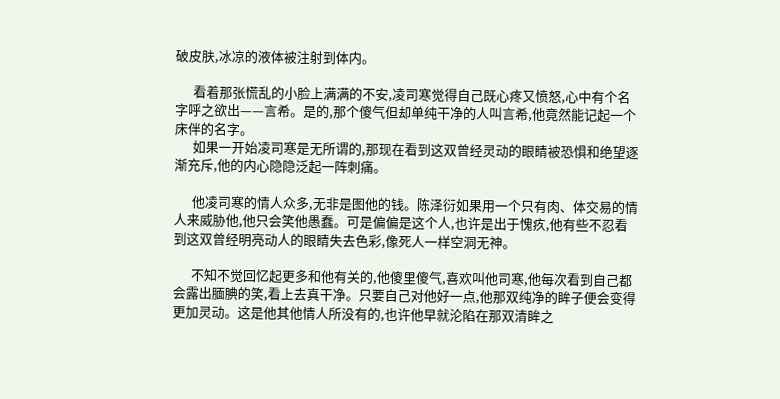破皮肤,冰凉的液体被注射到体内。

      看着那张慌乱的小脸上满满的不安,凌司寒觉得自己既心疼又愤怒,心中有个名字呼之欲出——言希。是的,那个傻气但却单纯干净的人叫言希,他竟然能记起一个床伴的名字。
      如果一开始凌司寒是无所谓的,那现在看到这双曾经灵动的眼睛被恐惧和绝望逐渐充斥,他的内心隐隐泛起一阵刺痛。

      他凌司寒的情人众多,无非是图他的钱。陈泽衍如果用一个只有肉、体交易的情人来威胁他,他只会笑他愚蠢。可是偏偏是这个人,也许是出于愧疚,他有些不忍看到这双曾经明亮动人的眼睛失去色彩,像死人一样空洞无神。

      不知不觉回忆起更多和他有关的,他傻里傻气,喜欢叫他司寒,他每次看到自己都会露出腼腆的笑,看上去真干净。只要自己对他好一点,他那双纯净的眸子便会变得更加灵动。这是他其他情人所没有的,也许他早就沦陷在那双清眸之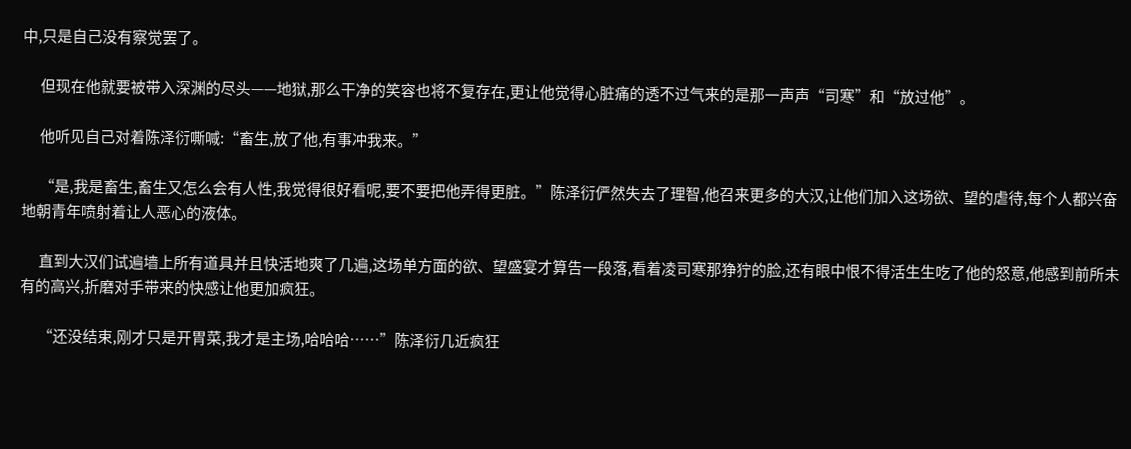中,只是自己没有察觉罢了。

      但现在他就要被带入深渊的尽头——地狱,那么干净的笑容也将不复存在,更让他觉得心脏痛的透不过气来的是那一声声“司寒”和“放过他”。

      他听见自己对着陈泽衍嘶喊:“畜生,放了他,有事冲我来。”

      “是,我是畜生,畜生又怎么会有人性,我觉得很好看呢,要不要把他弄得更脏。”陈泽衍俨然失去了理智,他召来更多的大汉,让他们加入这场欲、望的虐待,每个人都兴奋地朝青年喷射着让人恶心的液体。

      直到大汉们试遍墙上所有道具并且快活地爽了几遍,这场单方面的欲、望盛宴才算告一段落,看着凌司寒那狰狞的脸,还有眼中恨不得活生生吃了他的怒意,他感到前所未有的高兴,折磨对手带来的快感让他更加疯狂。

      “还没结束,刚才只是开胃菜,我才是主场,哈哈哈……”陈泽衍几近疯狂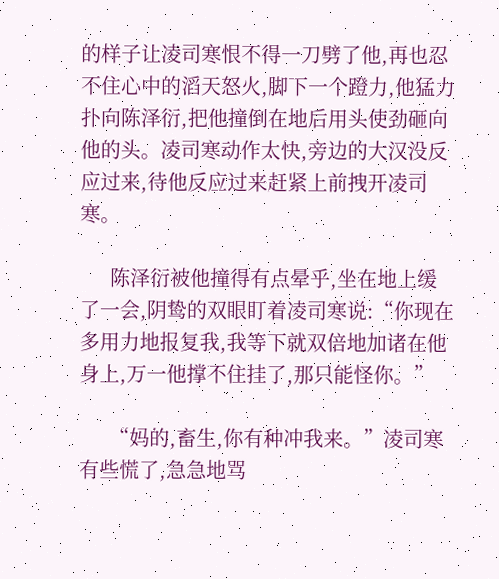的样子让凌司寒恨不得一刀劈了他,再也忍不住心中的滔天怒火,脚下一个蹬力,他猛力扑向陈泽衍,把他撞倒在地后用头使劲砸向他的头。凌司寒动作太快,旁边的大汉没反应过来,待他反应过来赶紧上前拽开凌司寒。

      陈泽衍被他撞得有点晕乎,坐在地上缓了一会,阴鸷的双眼盯着凌司寒说:“你现在多用力地报复我,我等下就双倍地加诸在他身上,万一他撑不住挂了,那只能怪你。”

      “妈的,畜生,你有种冲我来。”凌司寒有些慌了,急急地骂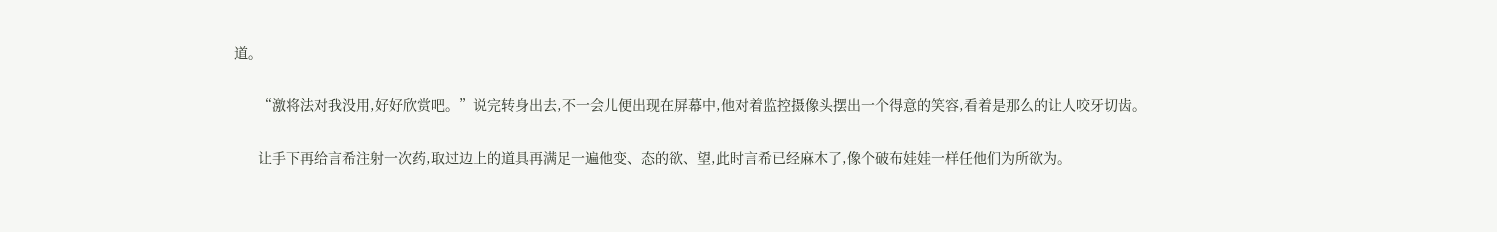道。

      “激将法对我没用,好好欣赏吧。”说完转身出去,不一会儿便出现在屏幕中,他对着监控摄像头摆出一个得意的笑容,看着是那么的让人咬牙切齿。

      让手下再给言希注射一次药,取过边上的道具再满足一遍他变、态的欲、望,此时言希已经麻木了,像个破布娃娃一样任他们为所欲为。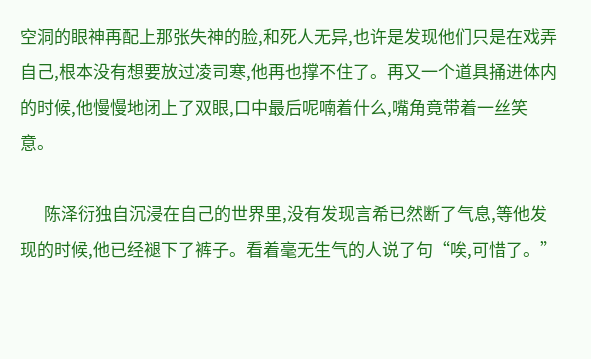空洞的眼神再配上那张失神的脸,和死人无异,也许是发现他们只是在戏弄自己,根本没有想要放过凌司寒,他再也撑不住了。再又一个道具捅进体内的时候,他慢慢地闭上了双眼,口中最后呢喃着什么,嘴角竟带着一丝笑意。

      陈泽衍独自沉浸在自己的世界里,没有发现言希已然断了气息,等他发现的时候,他已经褪下了裤子。看着毫无生气的人说了句“唉,可惜了。”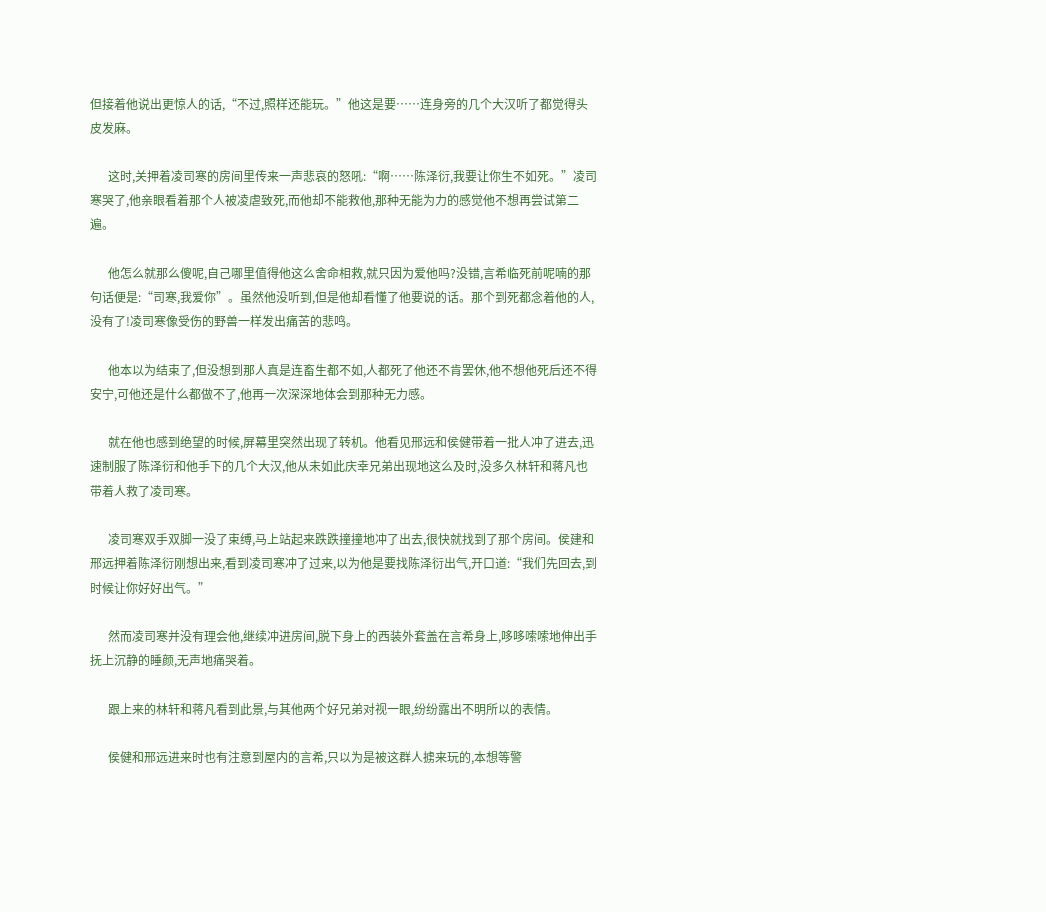但接着他说出更惊人的话,“不过,照样还能玩。”他这是要……连身旁的几个大汉听了都觉得头皮发麻。

      这时,关押着凌司寒的房间里传来一声悲哀的怒吼:“啊……陈泽衍,我要让你生不如死。”凌司寒哭了,他亲眼看着那个人被凌虐致死,而他却不能救他,那种无能为力的感觉他不想再尝试第二遍。

      他怎么就那么傻呢,自己哪里值得他这么舍命相救,就只因为爱他吗?没错,言希临死前呢喃的那句话便是:“司寒,我爱你”。虽然他没听到,但是他却看懂了他要说的话。那个到死都念着他的人,没有了!凌司寒像受伤的野兽一样发出痛苦的悲鸣。

      他本以为结束了,但没想到那人真是连畜生都不如,人都死了他还不肯罢休,他不想他死后还不得安宁,可他还是什么都做不了,他再一次深深地体会到那种无力感。

      就在他也感到绝望的时候,屏幕里突然出现了转机。他看见邢远和侯健带着一批人冲了进去,迅速制服了陈泽衍和他手下的几个大汉,他从未如此庆幸兄弟出现地这么及时,没多久林轩和蒋凡也带着人救了凌司寒。

      凌司寒双手双脚一没了束缚,马上站起来跌跌撞撞地冲了出去,很快就找到了那个房间。侯建和邢远押着陈泽衍刚想出来,看到凌司寒冲了过来,以为他是要找陈泽衍出气,开口道:“我们先回去,到时候让你好好出气。”

      然而凌司寒并没有理会他,继续冲进房间,脱下身上的西装外套盖在言希身上,哆哆嗦嗦地伸出手抚上沉静的睡颜,无声地痛哭着。

      跟上来的林轩和蒋凡看到此景,与其他两个好兄弟对视一眼,纷纷露出不明所以的表情。

      侯健和邢远进来时也有注意到屋内的言希,只以为是被这群人掳来玩的,本想等警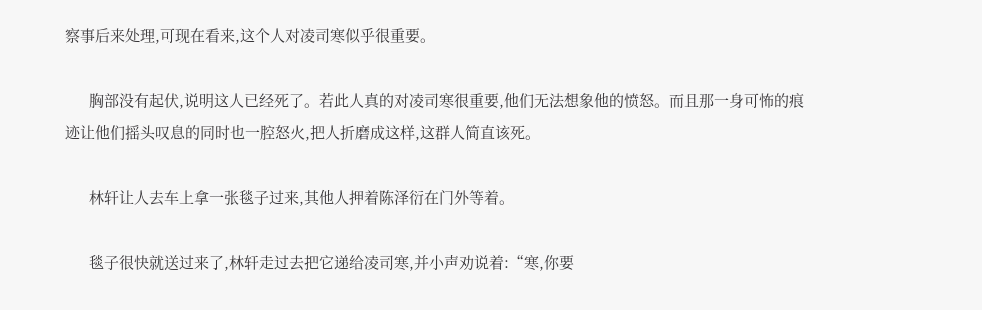察事后来处理,可现在看来,这个人对凌司寒似乎很重要。

      胸部没有起伏,说明这人已经死了。若此人真的对凌司寒很重要,他们无法想象他的愤怒。而且那一身可怖的痕迹让他们摇头叹息的同时也一腔怒火,把人折磨成这样,这群人简直该死。

      林轩让人去车上拿一张毯子过来,其他人押着陈泽衍在门外等着。

      毯子很快就送过来了,林轩走过去把它递给凌司寒,并小声劝说着:“寒,你要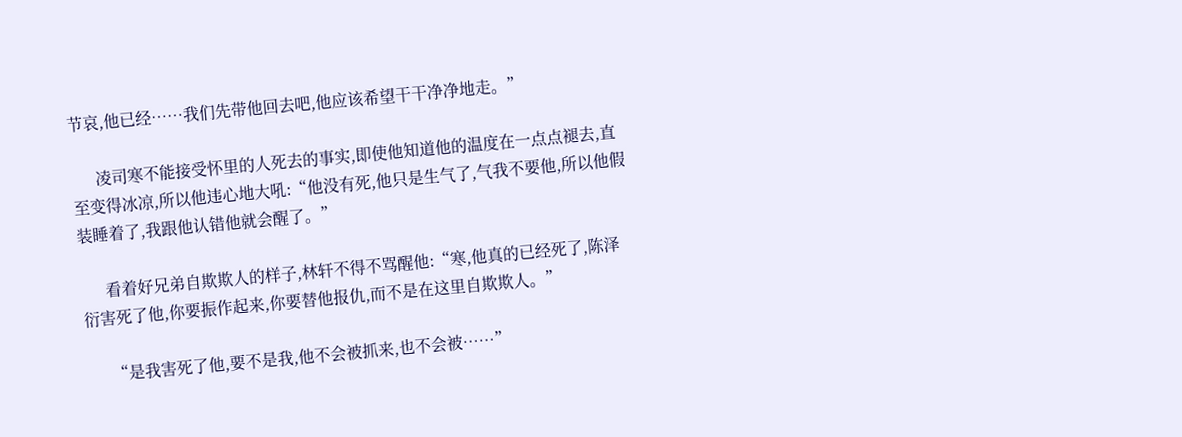节哀,他已经……我们先带他回去吧,他应该希望干干净净地走。”

      凌司寒不能接受怀里的人死去的事实,即使他知道他的温度在一点点褪去,直至变得冰凉,所以他违心地大吼:“他没有死,他只是生气了,气我不要他,所以他假装睡着了,我跟他认错他就会醒了。”

      看着好兄弟自欺欺人的样子,林轩不得不骂醒他:“寒,他真的已经死了,陈泽衍害死了他,你要振作起来,你要替他报仇,而不是在这里自欺欺人。”

      “是我害死了他,要不是我,他不会被抓来,也不会被……”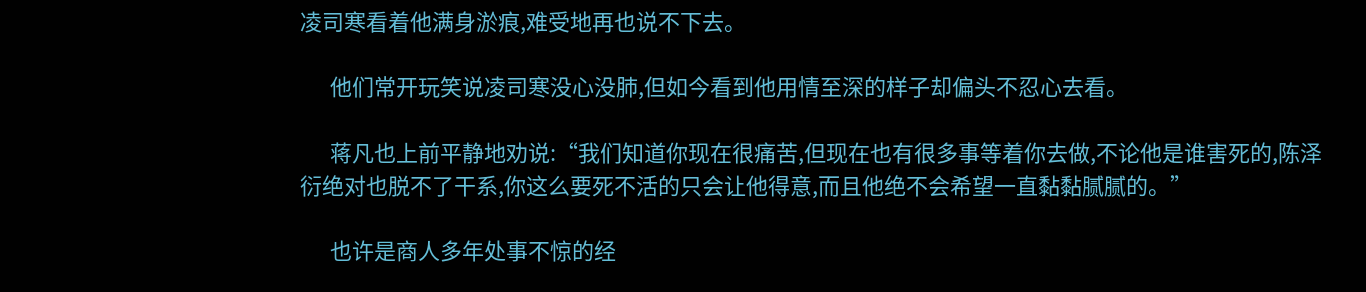凌司寒看着他满身淤痕,难受地再也说不下去。

      他们常开玩笑说凌司寒没心没肺,但如今看到他用情至深的样子却偏头不忍心去看。

      蒋凡也上前平静地劝说:“我们知道你现在很痛苦,但现在也有很多事等着你去做,不论他是谁害死的,陈泽衍绝对也脱不了干系,你这么要死不活的只会让他得意,而且他绝不会希望一直黏黏腻腻的。”

      也许是商人多年处事不惊的经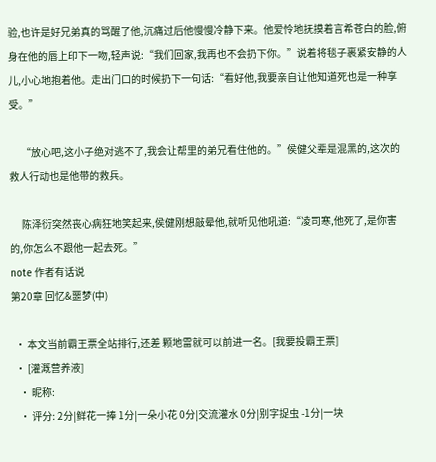验,也许是好兄弟真的骂醒了他,沉痛过后他慢慢冷静下来。他爱怜地抚摸着言希苍白的脸,俯身在他的唇上印下一吻,轻声说:“我们回家,我再也不会扔下你。”说着将毯子裹紧安静的人儿,小心地抱着他。走出门口的时候扔下一句话:“看好他,我要亲自让他知道死也是一种享受。”

      “放心吧,这小子绝对逃不了,我会让帮里的弟兄看住他的。”侯健父辈是混黑的,这次的救人行动也是他带的救兵。

      陈泽衍突然丧心病狂地笑起来,侯健刚想敲晕他,就听见他吼道:“凌司寒,他死了,是你害的,你怎么不跟他一起去死。”
note 作者有话说
第20章 回忆&噩梦(中)

  • 本文当前霸王票全站排行,还差 颗地雷就可以前进一名。[我要投霸王票]
  • [灌溉营养液]
    • 昵称:
    • 评分: 2分|鲜花一捧 1分|一朵小花 0分|交流灌水 0分|别字捉虫 -1分|一块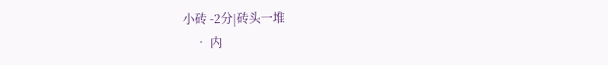小砖 -2分|砖头一堆
    • 内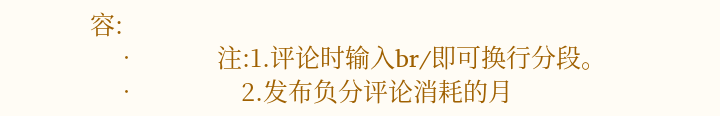容:
    •             注:1.评论时输入br/即可换行分段。
    •                 2.发布负分评论消耗的月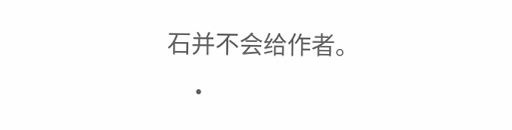石并不会给作者。
    •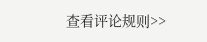查看评论规则>>